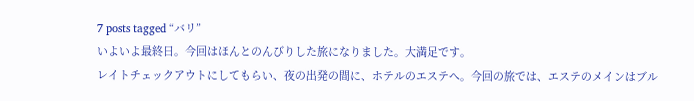7 posts tagged “バリ”
いよいよ最終日。今回はほんとのんびりした旅になりました。大満足です。
レイトチェックアウトにしてもらい、夜の出発の間に、ホテルのエステへ。今回の旅では、エステのメインはブル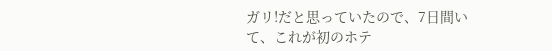ガリ!だと思っていたので、7日間いて、これが初のホテ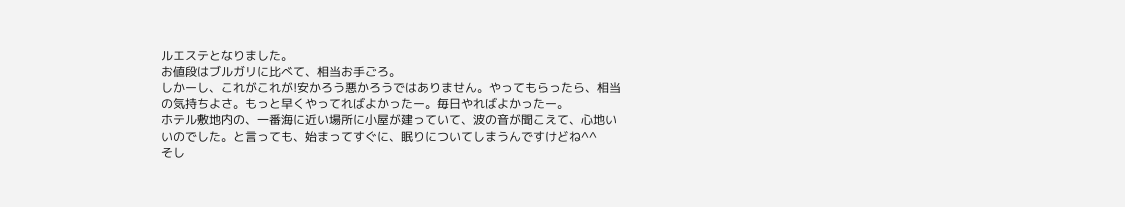ルエステとなりました。
お値段はブルガリに比べて、相当お手ごろ。
しかーし、これがこれが!安かろう悪かろうではありません。やってもらったら、相当の気持ちよさ。もっと早くやってればよかったー。毎日やればよかったー。
ホテル敷地内の、一番海に近い場所に小屋が建っていて、波の音が聞こえて、心地いいのでした。と言っても、始まってすぐに、眠りについてしまうんですけどね^^
そし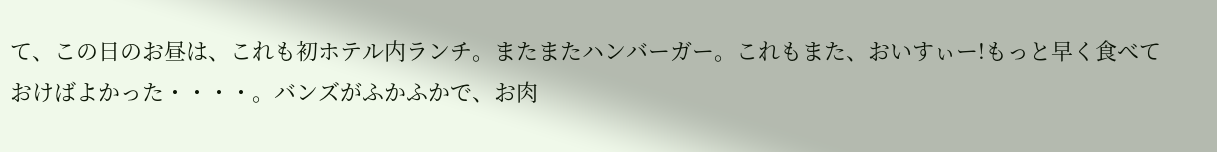て、この日のお昼は、これも初ホテル内ランチ。またまたハンバーガー。これもまた、おいすぃー!もっと早く食べておけばよかった・・・・。バンズがふかふかで、お肉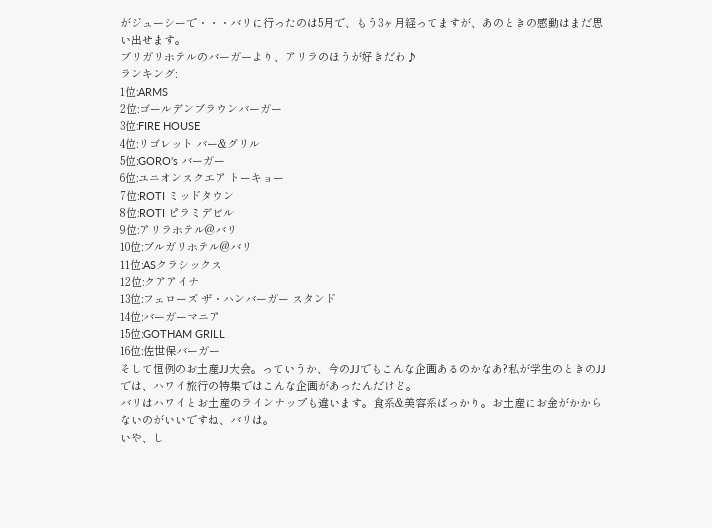がジューシーで・・・バリに行ったのは5月で、もう3ヶ月経ってますが、あのときの感動はまだ思い出せます。
ブリガリホテルのバーガーより、アリラのほうが好きだわ♪
ランキング:
1位:ARMS
2位:ゴールデンブラウンバーガー
3位:FIRE HOUSE
4位:リゴレット バー&グリル
5位:GORO's バーガー
6位:ユニオンスクエア トーキョー
7位:ROTI ミッドタウン
8位:ROTI ピラミデビル
9位:アリラホテル@バリ
10位:ブルガリホテル@バリ
11位:ASクラシックス
12位:クアアイナ
13位:フェローズ ザ・ハンバーガー スタンド
14位:バーガーマニア
15位:GOTHAM GRILL
16位:佐世保バーガー
そして恒例のお土産JJ大会。っていうか、今のJJでもこんな企画あるのかなあ?私が学生のときのJJでは、ハワイ旅行の特集ではこんな企画があったんだけど。
バリはハワイとお土産のラインナップも違います。食系&美容系ばっかり。お土産にお金がかからないのがいいですね、バリは。
いや、し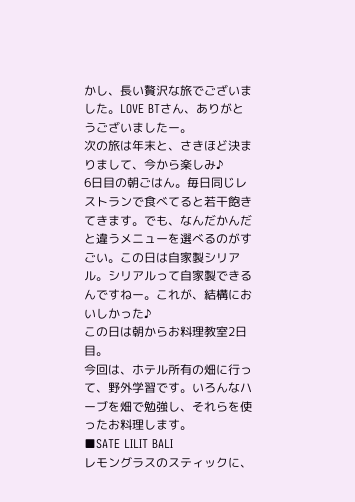かし、長い贅沢な旅でございました。LOVE BTさん、ありがとうございましたー。
次の旅は年末と、さきほど決まりまして、今から楽しみ♪
6日目の朝ごはん。毎日同じレストランで食べてると若干飽きてきます。でも、なんだかんだと違うメニューを選べるのがすごい。この日は自家製シリアル。シリアルって自家製できるんですねー。これが、結構においしかった♪
この日は朝からお料理教室2日目。
今回は、ホテル所有の畑に行って、野外学習です。いろんなハーブを畑で勉強し、それらを使ったお料理します。
■SATE LILIT BALI
レモングラスのスティックに、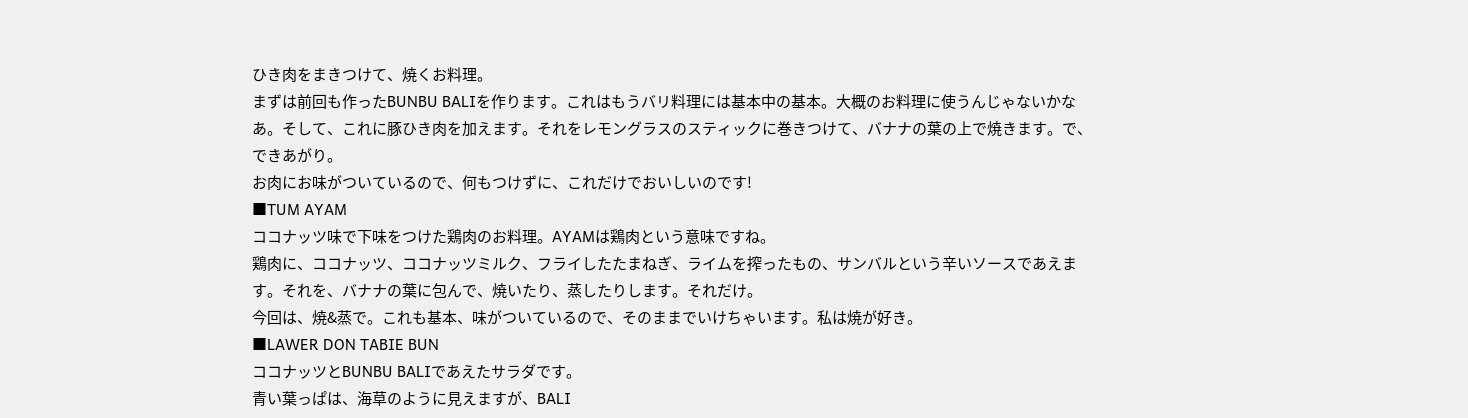ひき肉をまきつけて、焼くお料理。
まずは前回も作ったBUNBU BALIを作ります。これはもうバリ料理には基本中の基本。大概のお料理に使うんじゃないかなあ。そして、これに豚ひき肉を加えます。それをレモングラスのスティックに巻きつけて、バナナの葉の上で焼きます。で、できあがり。
お肉にお味がついているので、何もつけずに、これだけでおいしいのです!
■TUM AYAM
ココナッツ味で下味をつけた鶏肉のお料理。AYAMは鶏肉という意味ですね。
鶏肉に、ココナッツ、ココナッツミルク、フライしたたまねぎ、ライムを搾ったもの、サンバルという辛いソースであえます。それを、バナナの葉に包んで、焼いたり、蒸したりします。それだけ。
今回は、焼&蒸で。これも基本、味がついているので、そのままでいけちゃいます。私は焼が好き。
■LAWER DON TABIE BUN
ココナッツとBUNBU BALIであえたサラダです。
青い葉っぱは、海草のように見えますが、BALI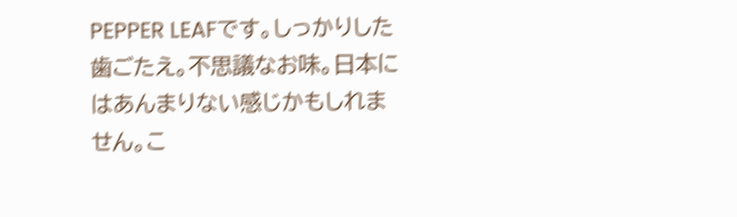PEPPER LEAFです。しっかりした歯ごたえ。不思議なお味。日本にはあんまりない感じかもしれません。こ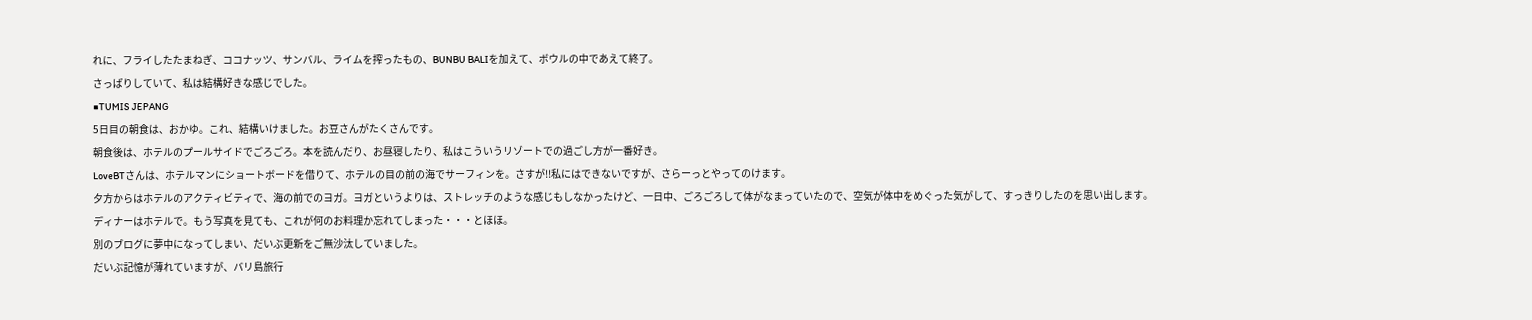れに、フライしたたまねぎ、ココナッツ、サンバル、ライムを搾ったもの、BUNBU BALIを加えて、ボウルの中であえて終了。
さっぱりしていて、私は結構好きな感じでした。
■TUMIS JEPANG
5日目の朝食は、おかゆ。これ、結構いけました。お豆さんがたくさんです。
朝食後は、ホテルのプールサイドでごろごろ。本を読んだり、お昼寝したり、私はこういうリゾートでの過ごし方が一番好き。
LoveBTさんは、ホテルマンにショートボードを借りて、ホテルの目の前の海でサーフィンを。さすが!!私にはできないですが、さらーっとやってのけます。
夕方からはホテルのアクティビティで、海の前でのヨガ。ヨガというよりは、ストレッチのような感じもしなかったけど、一日中、ごろごろして体がなまっていたので、空気が体中をめぐった気がして、すっきりしたのを思い出します。
ディナーはホテルで。もう写真を見ても、これが何のお料理か忘れてしまった・・・とほほ。
別のブログに夢中になってしまい、だいぶ更新をご無沙汰していました。
だいぶ記憶が薄れていますが、バリ島旅行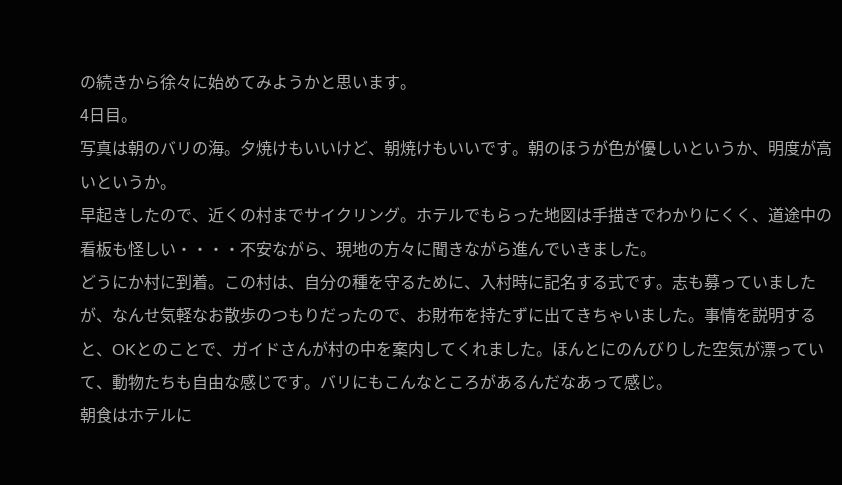の続きから徐々に始めてみようかと思います。
4日目。
写真は朝のバリの海。夕焼けもいいけど、朝焼けもいいです。朝のほうが色が優しいというか、明度が高いというか。
早起きしたので、近くの村までサイクリング。ホテルでもらった地図は手描きでわかりにくく、道途中の看板も怪しい・・・・不安ながら、現地の方々に聞きながら進んでいきました。
どうにか村に到着。この村は、自分の種を守るために、入村時に記名する式です。志も募っていましたが、なんせ気軽なお散歩のつもりだったので、お財布を持たずに出てきちゃいました。事情を説明すると、OKとのことで、ガイドさんが村の中を案内してくれました。ほんとにのんびりした空気が漂っていて、動物たちも自由な感じです。バリにもこんなところがあるんだなあって感じ。
朝食はホテルに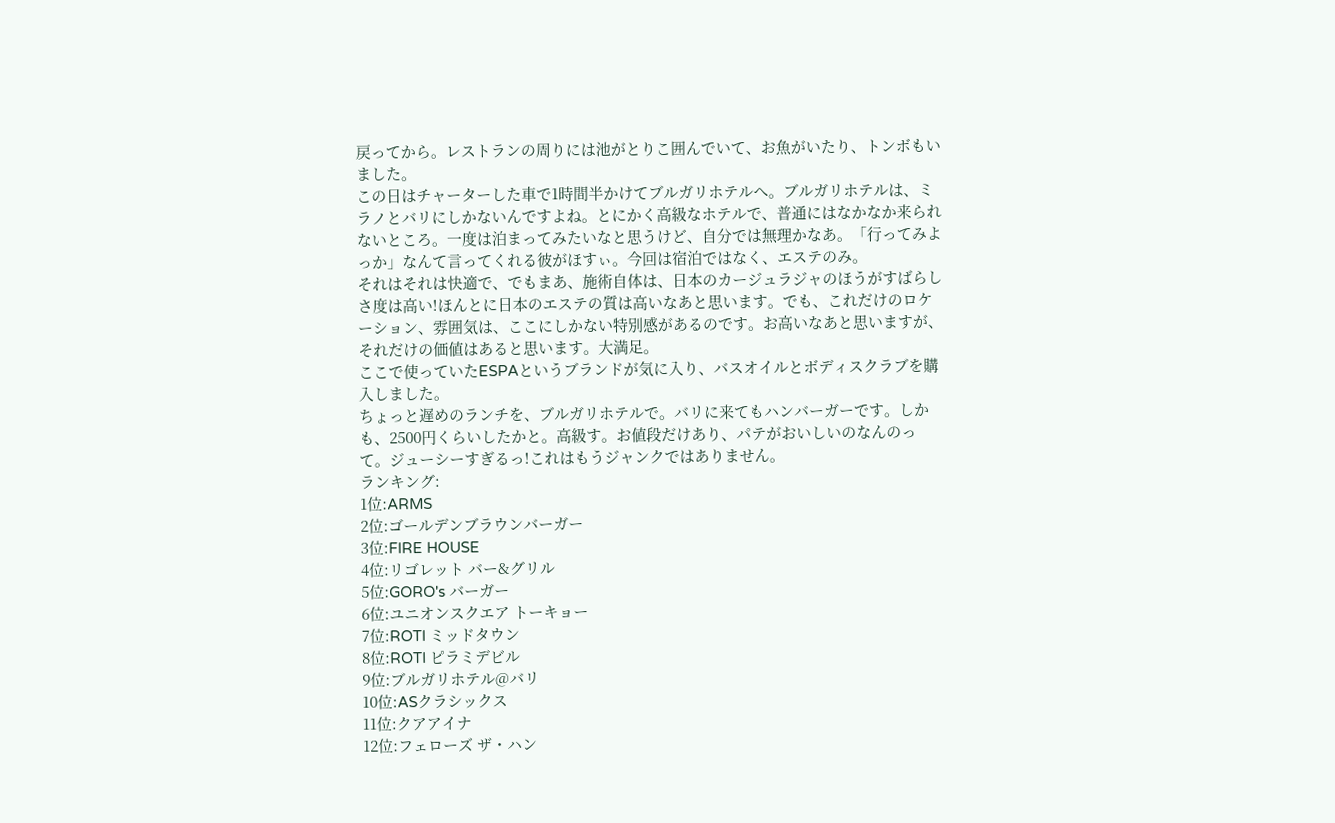戻ってから。レストランの周りには池がとりこ囲んでいて、お魚がいたり、トンボもいました。
この日はチャーターした車で1時間半かけてブルガリホテルへ。ブルガリホテルは、ミラノとバリにしかないんですよね。とにかく高級なホテルで、普通にはなかなか来られないところ。一度は泊まってみたいなと思うけど、自分では無理かなあ。「行ってみよっか」なんて言ってくれる彼がほすぃ。今回は宿泊ではなく、エステのみ。
それはそれは快適で、でもまあ、施術自体は、日本のカージュラジャのほうがすばらしさ度は高い!ほんとに日本のエステの質は高いなあと思います。でも、これだけのロケーション、雰囲気は、ここにしかない特別感があるのです。お高いなあと思いますが、それだけの価値はあると思います。大満足。
ここで使っていたESPAというブランドが気に入り、バスオイルとボディスクラブを購入しました。
ちょっと遅めのランチを、ブルガリホテルで。バリに来てもハンバーガーです。しかも、2500円くらいしたかと。高級す。お値段だけあり、パテがおいしいのなんのって。ジューシーすぎるっ!これはもうジャンクではありません。
ランキング:
1位:ARMS
2位:ゴールデンブラウンバーガー
3位:FIRE HOUSE
4位:リゴレット バー&グリル
5位:GORO's バーガー
6位:ユニオンスクエア トーキョー
7位:ROTI ミッドタウン
8位:ROTI ピラミデビル
9位:ブルガリホテル@バリ
10位:ASクラシックス
11位:クアアイナ
12位:フェローズ ザ・ハン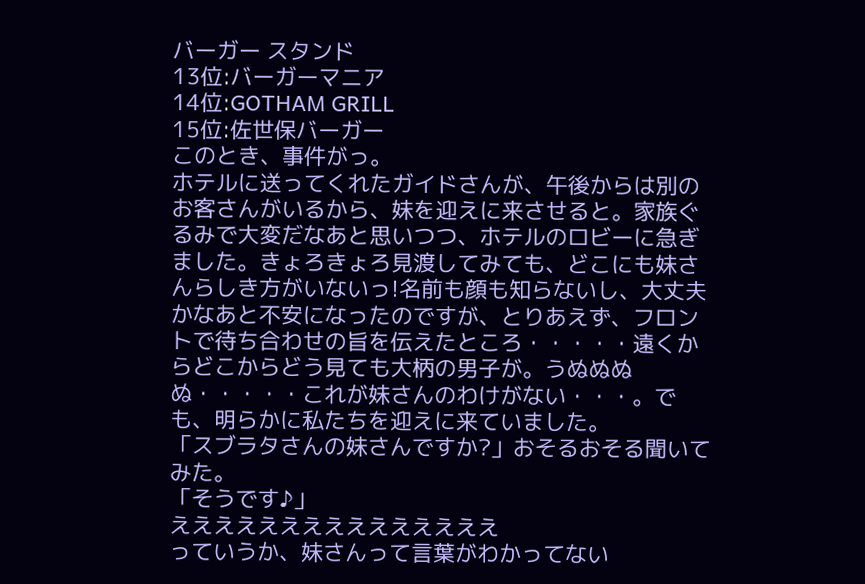バーガー スタンド
13位:バーガーマニア
14位:GOTHAM GRILL
15位:佐世保バーガー
このとき、事件がっ。
ホテルに送ってくれたガイドさんが、午後からは別のお客さんがいるから、妹を迎えに来させると。家族ぐるみで大変だなあと思いつつ、ホテルのロビーに急ぎました。きょろきょろ見渡してみても、どこにも妹さんらしき方がいないっ!名前も顔も知らないし、大丈夫かなあと不安になったのですが、とりあえず、フロントで待ち合わせの旨を伝えたところ・・・・・遠くからどこからどう見ても大柄の男子が。うぬぬぬぬ・・・・・これが妹さんのわけがない・・・。でも、明らかに私たちを迎えに来ていました。
「スブラタさんの妹さんですか?」おそるおそる聞いてみた。
「そうです♪」
えええええええええええええええ
っていうか、妹さんって言葉がわかってない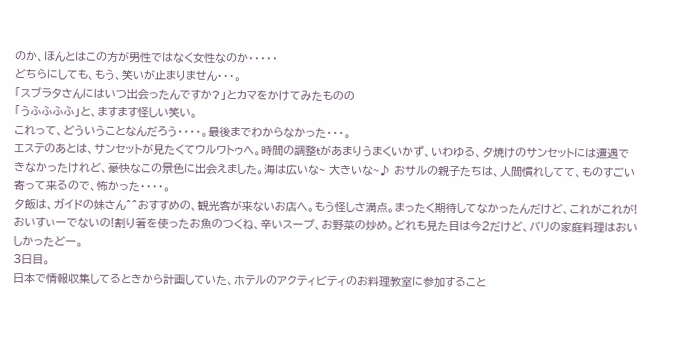のか、ほんとはこの方が男性ではなく女性なのか・・・・・
どちらにしても、もう、笑いが止まりません・・・。
「スブラタさんにはいつ出会ったんですか?」とカマをかけてみたものの
「うふふふふ」と、ますます怪しい笑い。
これって、どういうことなんだろう・・・・。最後までわからなかった・・・。
エステのあとは、サンセットが見たくてウルワトゥへ。時間の調整tがあまりうまくいかず、いわゆる、夕焼けのサンセットには遭遇できなかったけれど、豪快なこの景色に出会えました。海は広いな~ 大きいな~♪ おサルの親子たちは、人間慣れしてて、ものすごい寄って来るので、怖かった・・・・。
夕飯は、ガイドの妹さん^^おすすめの、観光客が来ないお店へ。もう怪しさ満点。まったく期待してなかったんだけど、これがこれが!おいすぃーでないの!割り箸を使ったお魚のつくね、辛いスープ、お野菜の炒め。どれも見た目は今2だけど、バリの家庭料理はおいしかったどー。
3日目。
日本で情報収集してるときから計画していた、ホテルのアクティビティのお料理教室に参加すること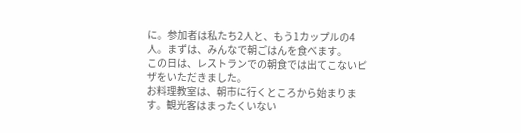に。参加者は私たち2人と、もう1カップルの4人。まずは、みんなで朝ごはんを食べます。
この日は、レストランでの朝食では出てこないピザをいただきました。
お料理教室は、朝市に行くところから始まります。観光客はまったくいない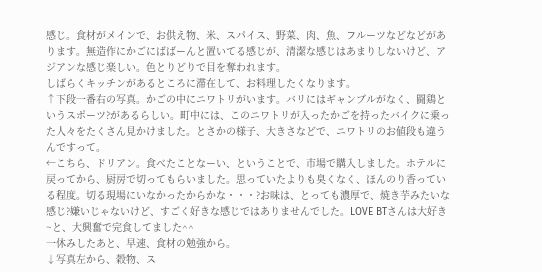感じ。食材がメインで、お供え物、米、スパイス、野菜、肉、魚、フルーツなどなどがあります。無造作にかごにばばーんと置いてる感じが、清潔な感じはあまりしないけど、アジアンな感じ楽しい。色とりどりで目を奪われます。
しばらくキッチンがあるところに滞在して、お料理したくなります。
↑下段一番右の写真。かごの中にニワトリがいます。バリにはギャンブルがなく、闘鶏というスポーツ?があるらしい。町中には、このニワトリが入ったかごを持ったバイクに乗った人々をたくさん見かけました。とさかの様子、大きさなどで、ニワトリのお値段も違うんですって。
←こちら、ドリアン。食べたことなーい、ということで、市場で購入しました。ホテルに戻ってから、厨房で切ってもらいました。思っていたよりも臭くなく、ほんのり香っている程度。切る現場にいなかったからかな・・・?お味は、とっても濃厚で、焼き芋みたいな感じ?嫌いじゃないけど、すごく好きな感じではありませんでした。LOVE BTさんは大好き~と、大興奮で完食してました^^
一休みしたあと、早速、食材の勉強から。
↓写真左から、穀物、ス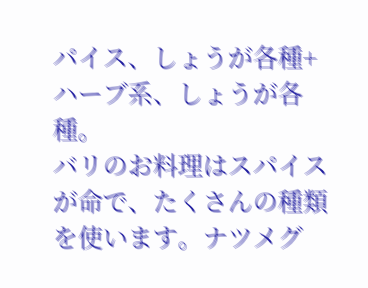パイス、しょうが各種+ハーブ系、しょうが各種。
バリのお料理はスパイスが命で、たくさんの種類を使います。ナツメグ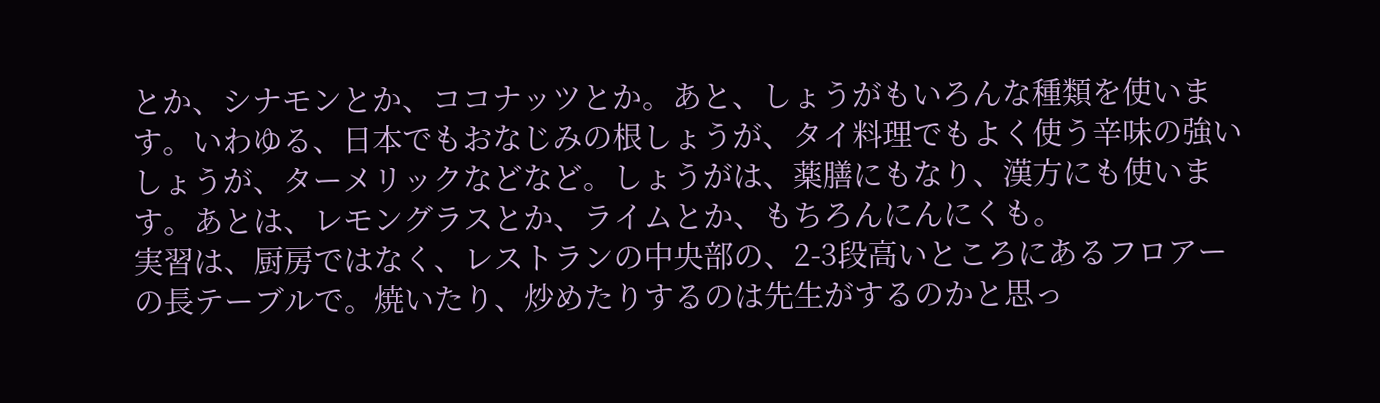とか、シナモンとか、ココナッツとか。あと、しょうがもいろんな種類を使います。いわゆる、日本でもおなじみの根しょうが、タイ料理でもよく使う辛味の強いしょうが、ターメリックなどなど。しょうがは、薬膳にもなり、漢方にも使います。あとは、レモングラスとか、ライムとか、もちろんにんにくも。
実習は、厨房ではなく、レストランの中央部の、2-3段高いところにあるフロアーの長テーブルで。焼いたり、炒めたりするのは先生がするのかと思っ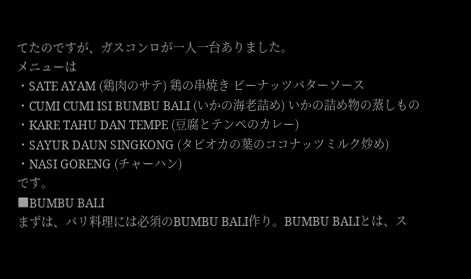てたのですが、ガスコンロが一人一台ありました。
メニューは
・SATE AYAM (鶏肉のサテ) 鶏の串焼き ビーナッツバターソース
・CUMI CUMI ISI BUMBU BALI (いかの海老詰め) いかの詰め物の蒸しもの
・KARE TAHU DAN TEMPE (豆腐とテンペのカレー)
・SAYUR DAUN SINGKONG (タピオカの葉のココナッツミルク炒め)
・NASI GORENG (チャーハン)
です。
■BUMBU BALI
まずは、バリ料理には必須のBUMBU BALI作り。BUMBU BALIとは、ス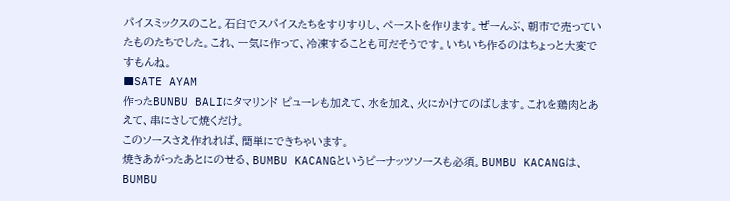パイスミックスのこと。石臼でスパイスたちをすりすりし、ペーストを作ります。ぜーんぶ、朝市で売っていたものたちでした。これ、一気に作って、冷凍することも可だそうです。いちいち作るのはちょっと大変ですもんね。
■SATE AYAM
作ったBUNBU BALIにタマリンド ピューレも加えて、水を加え、火にかけてのばします。これを鶏肉とあえて、串にさして焼くだけ。
このソースさえ作れれば、簡単にできちゃいます。
焼きあがったあとにのせる、BUMBU KACANGというピーナッツソースも必須。BUMBU KACANGは、BUMBU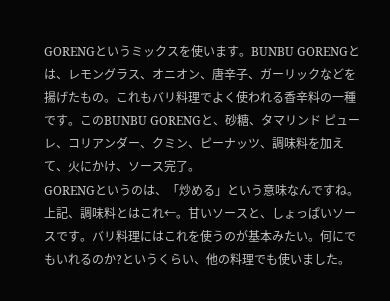GORENGというミックスを使います。BUNBU GORENGとは、レモングラス、オニオン、唐辛子、ガーリックなどを揚げたもの。これもバリ料理でよく使われる香辛料の一種です。このBUNBU GORENGと、砂糖、タマリンド ピューレ、コリアンダー、クミン、ピーナッツ、調味料を加えて、火にかけ、ソース完了。
GORENGというのは、「炒める」という意味なんですね。
上記、調味料とはこれ←。甘いソースと、しょっぱいソースです。バリ料理にはこれを使うのが基本みたい。何にでもいれるのか?というくらい、他の料理でも使いました。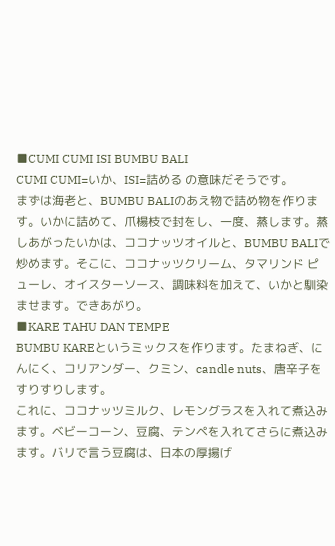■CUMI CUMI ISI BUMBU BALI
CUMI CUMI=いか、ISI=詰める の意味だそうです。
まずは海老と、BUMBU BALIのあえ物で詰め物を作ります。いかに詰めて、爪楊枝で封をし、一度、蒸します。蒸しあがったいかは、ココナッツオイルと、BUMBU BALIで炒めます。そこに、ココナッツクリーム、タマリンド ピューレ、オイスターソース、調味料を加えて、いかと馴染ませます。できあがり。
■KARE TAHU DAN TEMPE
BUMBU KAREというミックスを作ります。たまねぎ、にんにく、コリアンダー、クミン、candle nuts、唐辛子をすりすりします。
これに、ココナッツミルク、レモングラスを入れて煮込みます。ベビーコーン、豆腐、テンペを入れてさらに煮込みます。バリで言う豆腐は、日本の厚揚げ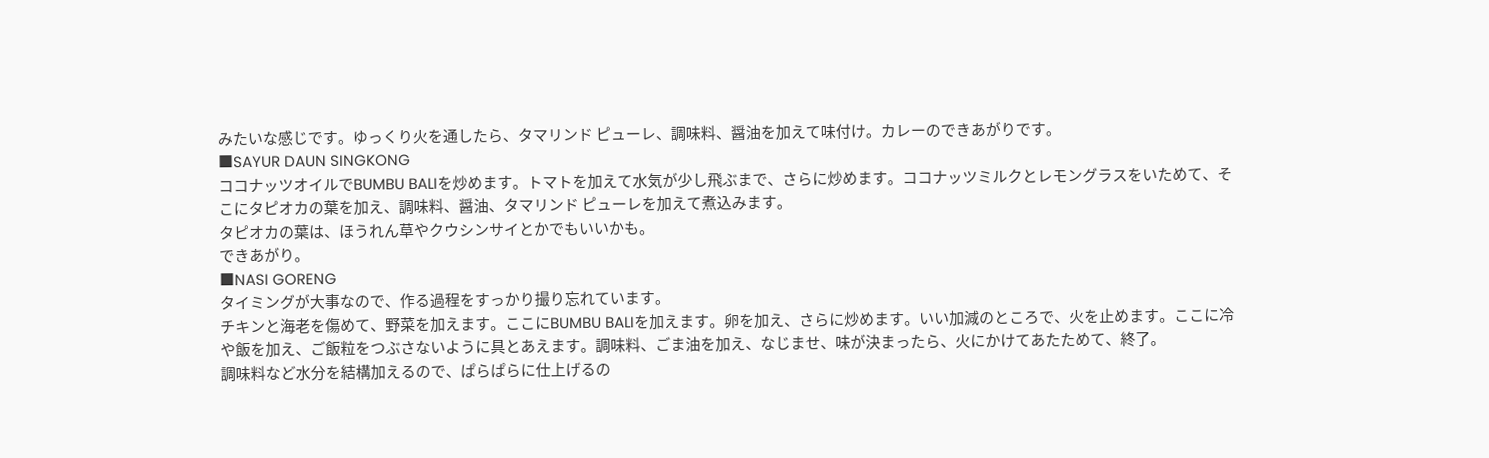みたいな感じです。ゆっくり火を通したら、タマリンド ピューレ、調味料、醤油を加えて味付け。カレーのできあがりです。
■SAYUR DAUN SINGKONG
ココナッツオイルでBUMBU BALIを炒めます。トマトを加えて水気が少し飛ぶまで、さらに炒めます。ココナッツミルクとレモングラスをいためて、そこにタピオカの葉を加え、調味料、醤油、タマリンド ピューレを加えて煮込みます。
タピオカの葉は、ほうれん草やクウシンサイとかでもいいかも。
できあがり。
■NASI GORENG
タイミングが大事なので、作る過程をすっかり撮り忘れています。
チキンと海老を傷めて、野菜を加えます。ここにBUMBU BALIを加えます。卵を加え、さらに炒めます。いい加減のところで、火を止めます。ここに冷や飯を加え、ご飯粒をつぶさないように具とあえます。調味料、ごま油を加え、なじませ、味が決まったら、火にかけてあたためて、終了。
調味料など水分を結構加えるので、ぱらぱらに仕上げるの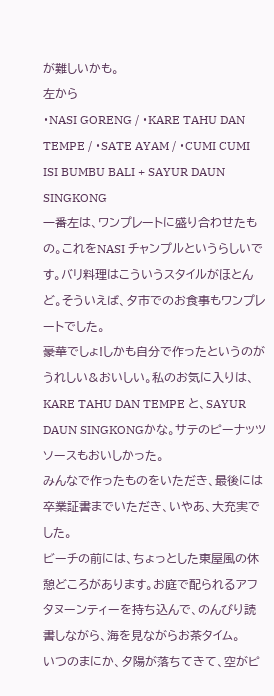が難しいかも。
左から
・NASI GORENG / ・KARE TAHU DAN TEMPE / ・SATE AYAM / ・CUMI CUMI ISI BUMBU BALI + SAYUR DAUN SINGKONG
一番左は、ワンプレートに盛り合わせたもの。これをNASI チャンプルというらしいです。バリ料理はこういうスタイルがほとんど。そういえば、夕市でのお食事もワンプレートでした。
豪華でしょ!しかも自分で作ったというのがうれしい&おいしい。私のお気に入りは、KARE TAHU DAN TEMPE と、SAYUR DAUN SINGKONGかな。サテのピーナッツソースもおいしかった。
みんなで作ったものをいただき、最後には卒業証書までいただき、いやあ、大充実でした。
ビーチの前には、ちょっとした東屋風の休憩どころがあります。お庭で配られるアフタヌーンティーを持ち込んで、のんびり読書しながら、海を見ながらお茶タイム。
いつのまにか、夕陽が落ちてきて、空がピ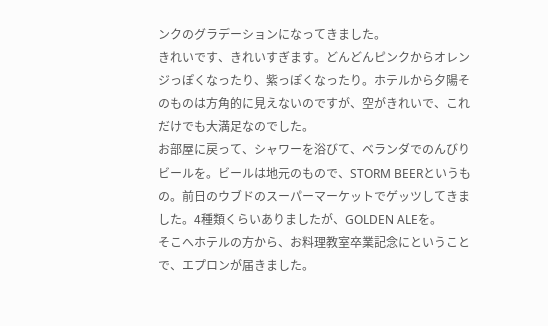ンクのグラデーションになってきました。
きれいです、きれいすぎます。どんどんピンクからオレンジっぽくなったり、紫っぽくなったり。ホテルから夕陽そのものは方角的に見えないのですが、空がきれいで、これだけでも大満足なのでした。
お部屋に戻って、シャワーを浴びて、ベランダでのんびりビールを。ビールは地元のもので、STORM BEERというもの。前日のウブドのスーパーマーケットでゲッツしてきました。4種類くらいありましたが、GOLDEN ALEを。
そこへホテルの方から、お料理教室卒業記念にということで、エプロンが届きました。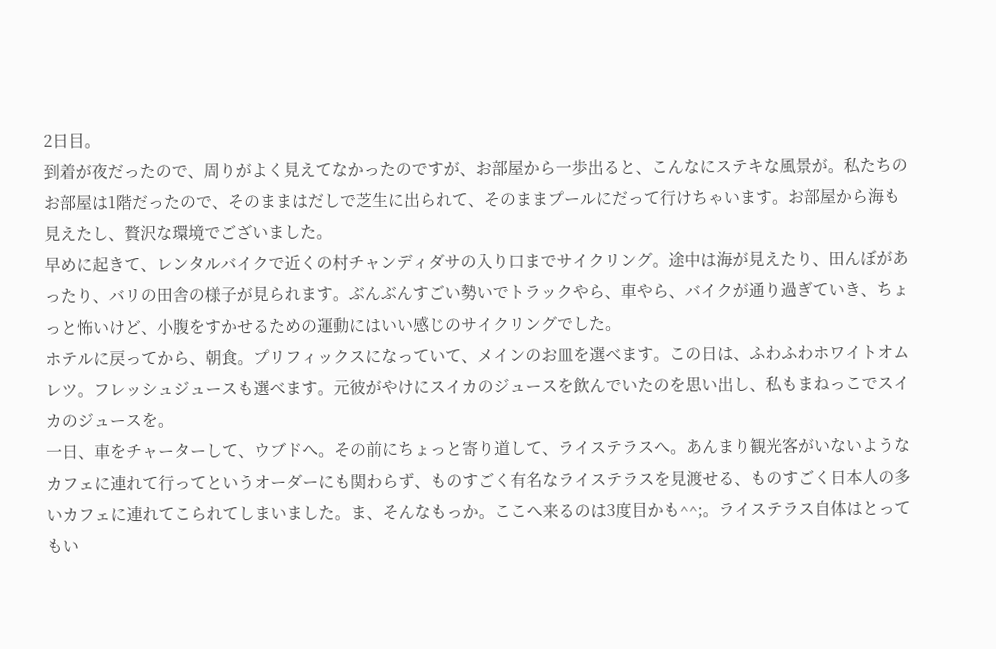2日目。
到着が夜だったので、周りがよく見えてなかったのですが、お部屋から一歩出ると、こんなにステキな風景が。私たちのお部屋は1階だったので、そのままはだしで芝生に出られて、そのままプールにだって行けちゃいます。お部屋から海も見えたし、贅沢な環境でございました。
早めに起きて、レンタルバイクで近くの村チャンディダサの入り口までサイクリング。途中は海が見えたり、田んぼがあったり、バリの田舎の様子が見られます。ぶんぶんすごい勢いでトラックやら、車やら、バイクが通り過ぎていき、ちょっと怖いけど、小腹をすかせるための運動にはいい感じのサイクリングでした。
ホテルに戻ってから、朝食。プリフィックスになっていて、メインのお皿を選べます。この日は、ふわふわホワイトオムレツ。フレッシュジュースも選べます。元彼がやけにスイカのジュースを飲んでいたのを思い出し、私もまねっこでスイカのジュースを。
一日、車をチャーターして、ウブドへ。その前にちょっと寄り道して、ライステラスへ。あんまり観光客がいないようなカフェに連れて行ってというオーダーにも関わらず、ものすごく有名なライステラスを見渡せる、ものすごく日本人の多いカフェに連れてこられてしまいました。ま、そんなもっか。ここへ来るのは3度目かも^^;。ライステラス自体はとってもい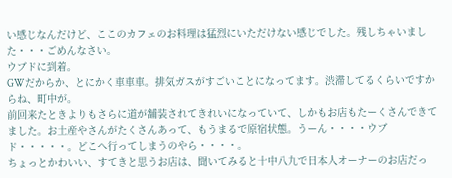い感じなんだけど、ここのカフェのお料理は猛烈にいただけない感じでした。残しちゃいました・・・ごめんなさい。
ウブドに到着。
GWだからか、とにかく車車車。排気ガスがすごいことになってます。渋滞してるくらいですからね、町中が。
前回来たときよりもさらに道が舗装されてきれいになっていて、しかもお店もたーくさんできてました。お土産やさんがたくさんあって、もうまるで原宿状態。うーん・・・・ウブド・・・・・。どこへ行ってしまうのやら・・・・。
ちょっとかわいい、すてきと思うお店は、聞いてみると十中八九で日本人オーナーのお店だっ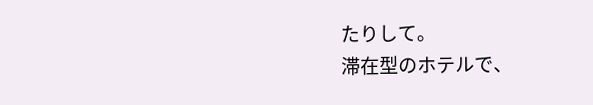たりして。
滞在型のホテルで、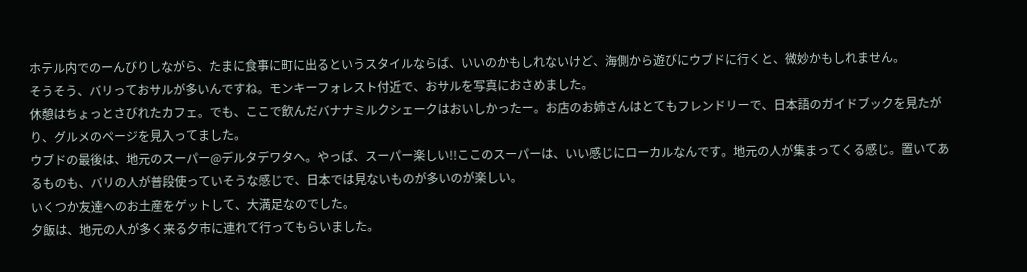ホテル内でのーんびりしながら、たまに食事に町に出るというスタイルならば、いいのかもしれないけど、海側から遊びにウブドに行くと、微妙かもしれません。
そうそう、バリっておサルが多いんですね。モンキーフォレスト付近で、おサルを写真におさめました。
休憩はちょっとさびれたカフェ。でも、ここで飲んだバナナミルクシェークはおいしかったー。お店のお姉さんはとてもフレンドリーで、日本語のガイドブックを見たがり、グルメのページを見入ってました。
ウブドの最後は、地元のスーパー@デルタデワタへ。やっぱ、スーパー楽しい!!ここのスーパーは、いい感じにローカルなんです。地元の人が集まってくる感じ。置いてあるものも、バリの人が普段使っていそうな感じで、日本では見ないものが多いのが楽しい。
いくつか友達へのお土産をゲットして、大満足なのでした。
夕飯は、地元の人が多く来る夕市に連れて行ってもらいました。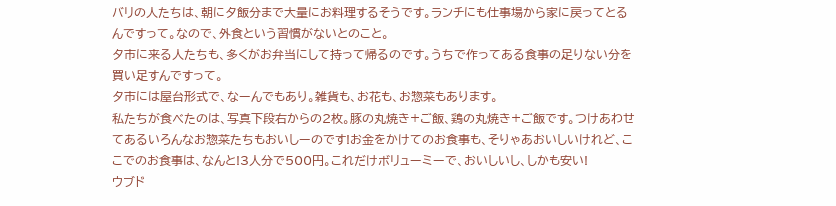バリの人たちは、朝に夕飯分まで大量にお料理するそうです。ランチにも仕事場から家に戻ってとるんですって。なので、外食という習慣がないとのこと。
夕市に来る人たちも、多くがお弁当にして持って帰るのです。うちで作ってある食事の足りない分を買い足すんですって。
夕市には屋台形式で、なーんでもあり。雑貨も、お花も、お惣菜もあります。
私たちが食べたのは、写真下段右からの2枚。豚の丸焼き+ご飯、鶏の丸焼き+ご飯です。つけあわせてあるいろんなお惣菜たちもおいしーのです!お金をかけてのお食事も、そりゃあおいしいけれど、ここでのお食事は、なんと!3人分で500円。これだけボリューミーで、おいしいし、しかも安い!
ウブド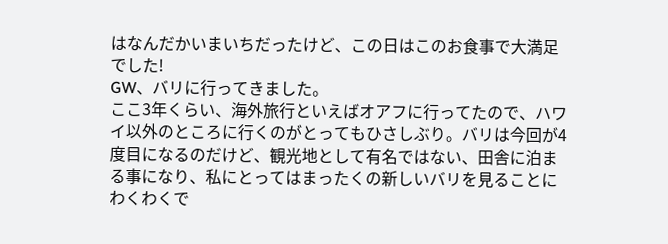はなんだかいまいちだったけど、この日はこのお食事で大満足でした!
GW、バリに行ってきました。
ここ3年くらい、海外旅行といえばオアフに行ってたので、ハワイ以外のところに行くのがとってもひさしぶり。バリは今回が4度目になるのだけど、観光地として有名ではない、田舎に泊まる事になり、私にとってはまったくの新しいバリを見ることにわくわくで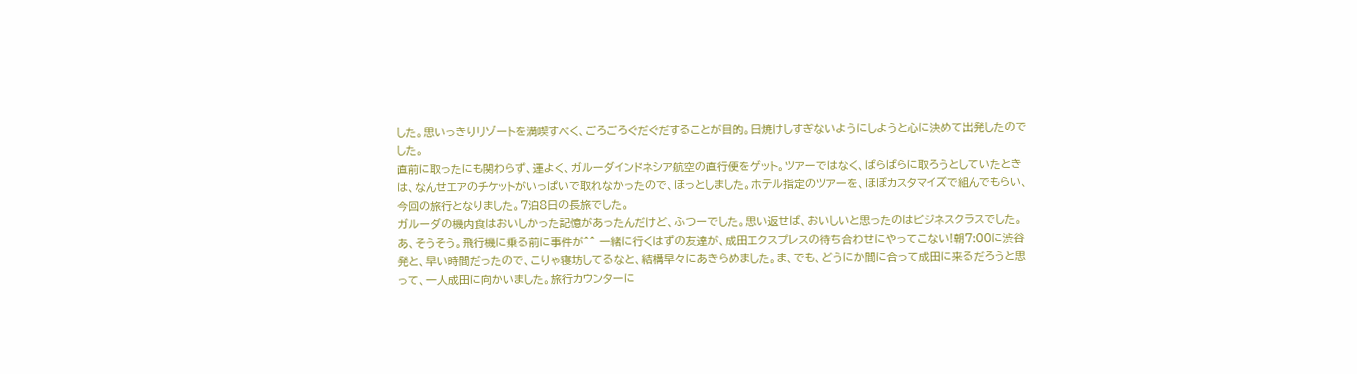した。思いっきりリゾートを満喫すべく、ごろごろぐだぐだすることが目的。日焼けしすぎないようにしようと心に決めて出発したのでした。
直前に取ったにも関わらず、運よく、ガルーダインドネシア航空の直行便をゲット。ツアーではなく、ばらばらに取ろうとしていたときは、なんせエアのチケットがいっぱいで取れなかったので、ほっとしました。ホテル指定のツアーを、ほぼカスタマイズで組んでもらい、今回の旅行となりました。7泊8日の長旅でした。
ガルーダの機内食はおいしかった記憶があったんだけど、ふつーでした。思い返せば、おいしいと思ったのはビジネスクラスでした。
あ、そうそう。飛行機に乗る前に事件が^^ 一緒に行くはずの友達が、成田エクスプレスの待ち合わせにやってこない!朝7:00に渋谷発と、早い時間だったので、こりゃ寝坊してるなと、結構早々にあきらめました。ま、でも、どうにか間に合って成田に来るだろうと思って、一人成田に向かいました。旅行カウンターに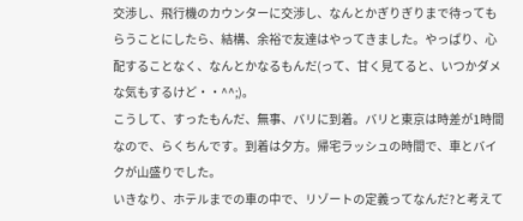交渉し、飛行機のカウンターに交渉し、なんとかぎりぎりまで待ってもらうことにしたら、結構、余裕で友達はやってきました。やっぱり、心配することなく、なんとかなるもんだ(って、甘く見てると、いつかダメな気もするけど・・^^;)。
こうして、すったもんだ、無事、バリに到着。バリと東京は時差が1時間なので、らくちんです。到着は夕方。帰宅ラッシュの時間で、車とバイクが山盛りでした。
いきなり、ホテルまでの車の中で、リゾートの定義ってなんだ?と考えて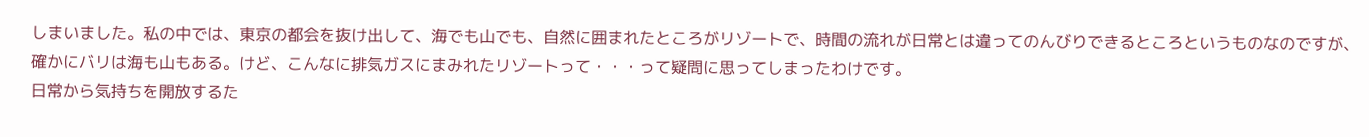しまいました。私の中では、東京の都会を抜け出して、海でも山でも、自然に囲まれたところがリゾートで、時間の流れが日常とは違ってのんびりできるところというものなのですが、確かにバリは海も山もある。けど、こんなに排気ガスにまみれたリゾートって・・・って疑問に思ってしまったわけです。
日常から気持ちを開放するた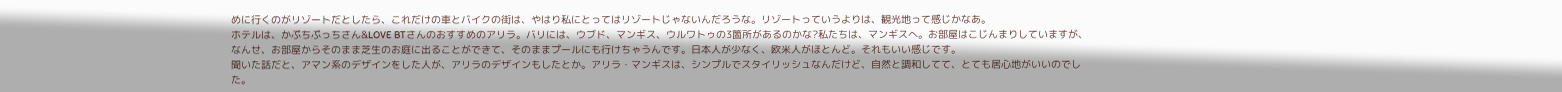めに行くのがリゾートだとしたら、これだけの車とバイクの街は、やはり私にとってはリゾートじゃないんだろうな。リゾートっていうよりは、観光地って感じかなあ。
ホテルは、かぷちぷっちさん&LOVE BTさんのおすすめのアリラ。バリには、ウブド、マンギス、ウルワトゥの3箇所があるのかな?私たちは、マンギスへ。お部屋はこじんまりしていますが、なんせ、お部屋からそのまま芝生のお庭に出ることができて、そのままプールにも行けちゃうんです。日本人が少なく、欧米人がほとんど。それもいい感じです。
聞いた話だと、アマン系のデザインをした人が、アリラのデザインもしたとか。アリラ・マンギスは、シンプルでスタイリッシュなんだけど、自然と調和してて、とても居心地がいいのでした。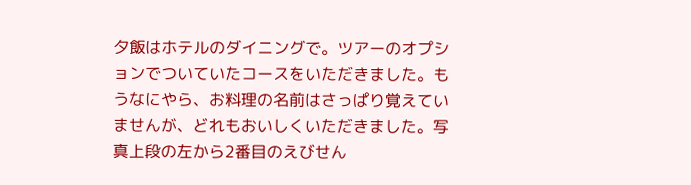夕飯はホテルのダイニングで。ツアーのオプションでついていたコースをいただきました。もうなにやら、お料理の名前はさっぱり覚えていませんが、どれもおいしくいただきました。写真上段の左から2番目のえびせん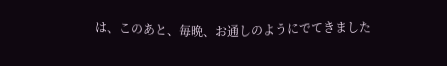は、このあと、毎晩、お通しのようにでてきました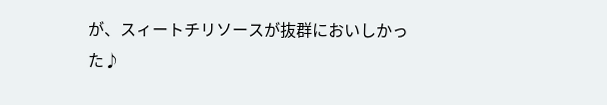が、スィートチリソースが抜群においしかった♪